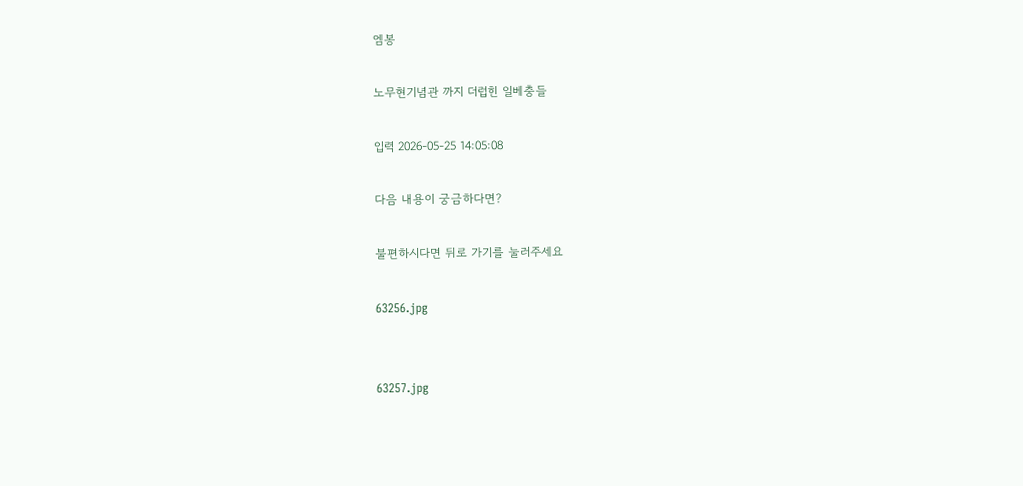엠봉

노무현기념관 까지 더럽힌 일베충들

입력 2026-05-25 14:05:08

다음 내용이 궁금하다면?

불편하시다면 뒤로 가기를 눌러주세요

63256.jpg


63257.jpg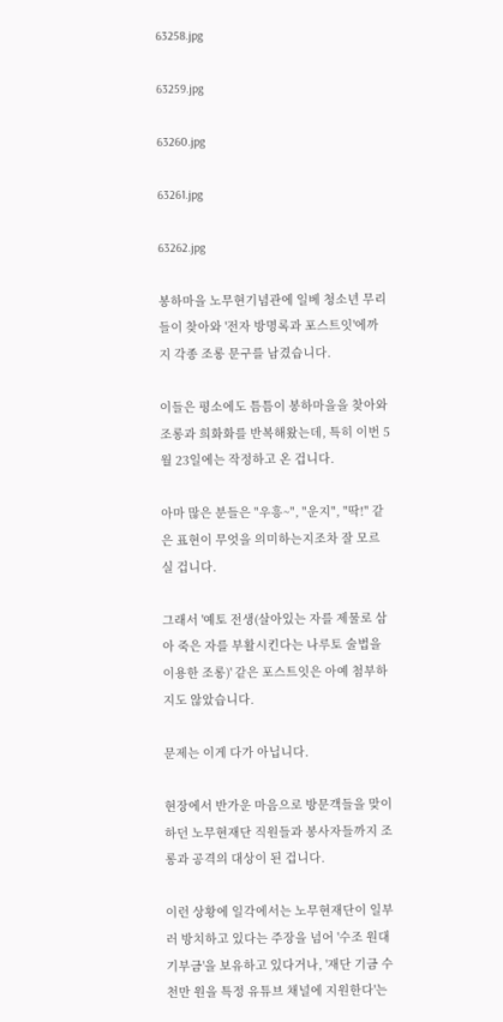63258.jpg

63259.jpg

63260.jpg

63261.jpg

63262.jpg

봉하마을 노무현기념관에 일베 청소년 무리들이 찾아와 '전자 방명록과 포스트잇'에까지 각종 조롱 문구를 남겼습니다.

이들은 평소에도 틈틈이 봉하마을을 찾아와 조롱과 희화화를 반복해왔는데, 특히 이번 5월 23일에는 작정하고 온 겁니다.

아마 많은 분들은 "우흥~", "운지", "딱!" 같은 표현이 무엇을 의미하는지조차 잘 모르실 겁니다.

그래서 '예토 전생(살아있는 자를 제물로 삼아 죽은 자를 부활시킨다는 나루토 술법을 이용한 조롱)' 같은 포스트잇은 아예 첨부하지도 않았습니다.

문제는 이게 다가 아닙니다.

현장에서 반가운 마음으로 방문객들을 맞이하던 노무현재단 직원들과 봉사자들까지 조롱과 공격의 대상이 된 겁니다.

이런 상황에 일각에서는 노무현재단이 일부러 방치하고 있다는 주장을 넘어 '수조 원대 기부금'을 보유하고 있다거나, '재단 기금 수천만 원을 특정 유튜브 채널에 지원한다'는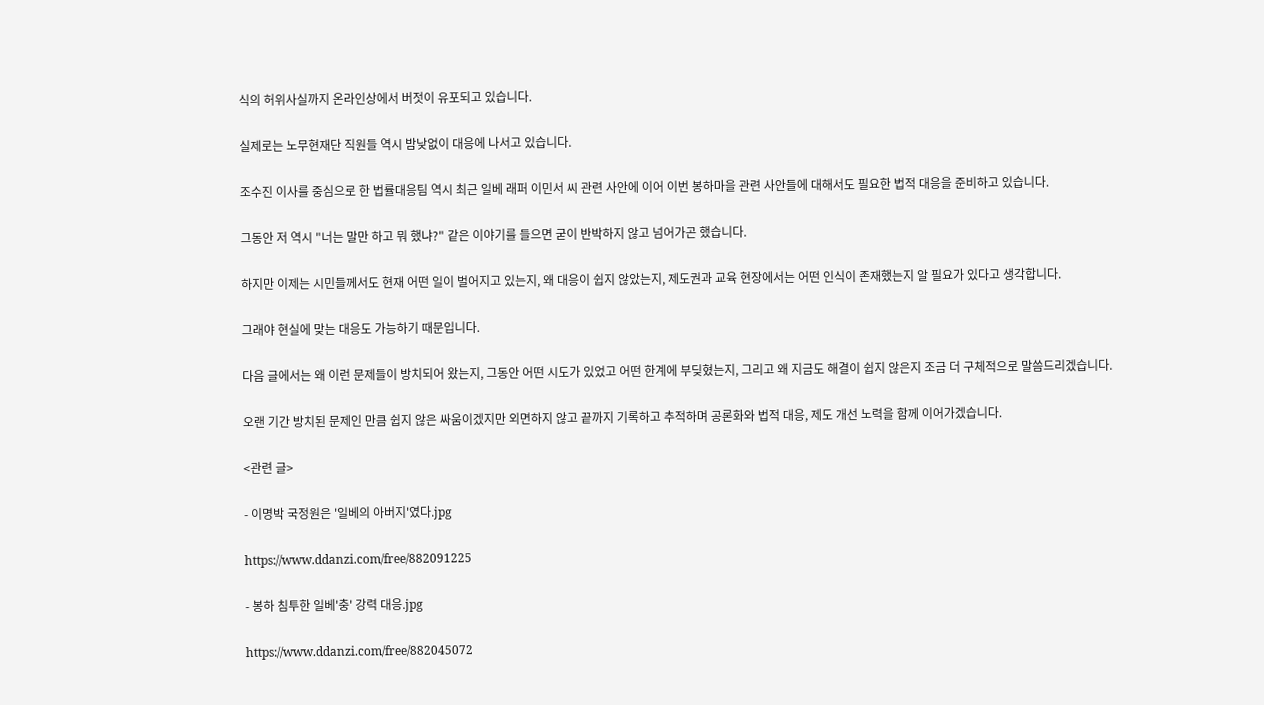식의 허위사실까지 온라인상에서 버젓이 유포되고 있습니다.

실제로는 노무현재단 직원들 역시 밤낮없이 대응에 나서고 있습니다.

조수진 이사를 중심으로 한 법률대응팀 역시 최근 일베 래퍼 이민서 씨 관련 사안에 이어 이번 봉하마을 관련 사안들에 대해서도 필요한 법적 대응을 준비하고 있습니다.

그동안 저 역시 "너는 말만 하고 뭐 했냐?" 같은 이야기를 들으면 굳이 반박하지 않고 넘어가곤 했습니다.

하지만 이제는 시민들께서도 현재 어떤 일이 벌어지고 있는지, 왜 대응이 쉽지 않았는지, 제도권과 교육 현장에서는 어떤 인식이 존재했는지 알 필요가 있다고 생각합니다.

그래야 현실에 맞는 대응도 가능하기 때문입니다.

다음 글에서는 왜 이런 문제들이 방치되어 왔는지, 그동안 어떤 시도가 있었고 어떤 한계에 부딪혔는지, 그리고 왜 지금도 해결이 쉽지 않은지 조금 더 구체적으로 말씀드리겠습니다.

오랜 기간 방치된 문제인 만큼 쉽지 않은 싸움이겠지만 외면하지 않고 끝까지 기록하고 추적하며 공론화와 법적 대응, 제도 개선 노력을 함께 이어가겠습니다.

<관련 글>

- 이명박 국정원은 '일베의 아버지'였다.jpg

https://www.ddanzi.com/free/882091225

- 봉하 침투한 일베'충' 강력 대응.jpg

https://www.ddanzi.com/free/882045072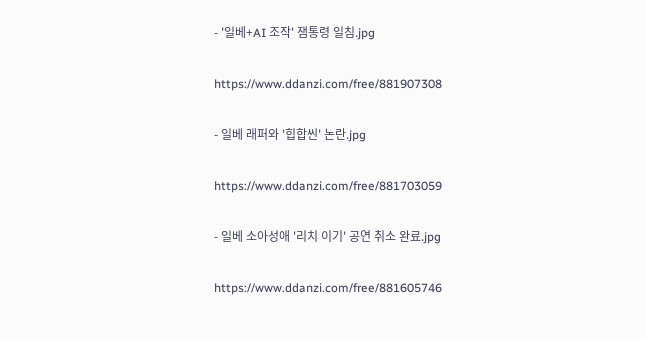- '일베+AI 조작' 잼통령 일침.jpg

https://www.ddanzi.com/free/881907308

- 일베 래퍼와 '힙합씬' 논란.jpg

https://www.ddanzi.com/free/881703059

- 일베 소아성애 '리치 이기' 공연 취소 완료.jpg

https://www.ddanzi.com/free/881605746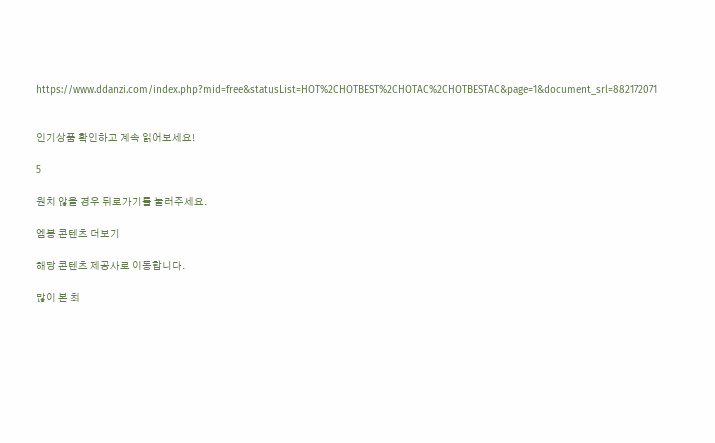https://www.ddanzi.com/index.php?mid=free&statusList=HOT%2CHOTBEST%2CHOTAC%2CHOTBESTAC&page=1&document_srl=882172071


인기상품 확인하고 계속 읽어보세요!

5

원치 않을 경우 뒤로가기를 눌러주세요.

엠봉 콘텐츠 더보기

해당 콘텐츠 제공사로 이동합니다.

많이 본 최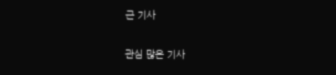근 기사

관심 많은 기사